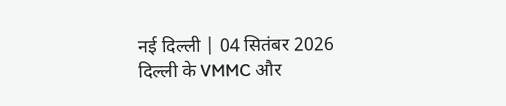नई दिल्ली | 04 सितंबर 2026
दिल्ली के VMMC और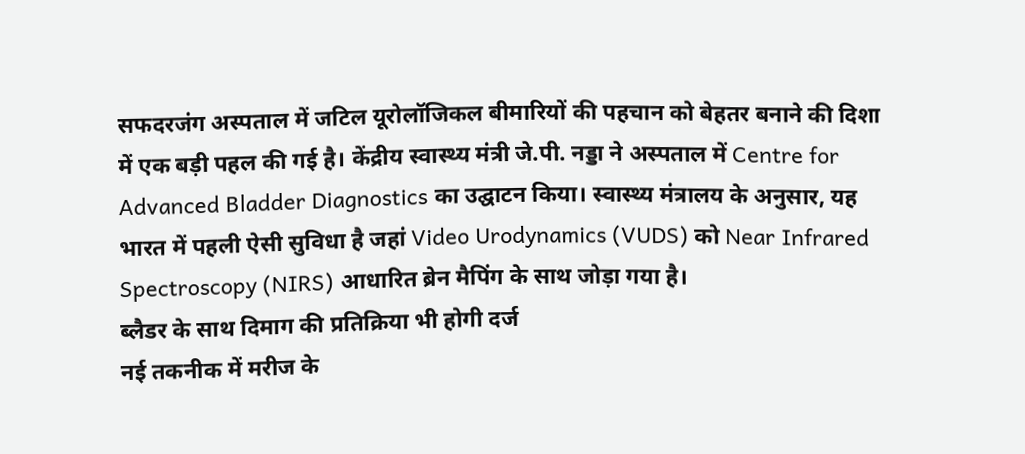सफदरजंग अस्पताल में जटिल यूरोलॉजिकल बीमारियों की पहचान को बेहतर बनाने की दिशा में एक बड़ी पहल की गई है। केंद्रीय स्वास्थ्य मंत्री जे.पी. नड्डा ने अस्पताल में Centre for Advanced Bladder Diagnostics का उद्घाटन किया। स्वास्थ्य मंत्रालय के अनुसार, यह भारत में पहली ऐसी सुविधा है जहां Video Urodynamics (VUDS) को Near Infrared Spectroscopy (NIRS) आधारित ब्रेन मैपिंग के साथ जोड़ा गया है।
ब्लैडर के साथ दिमाग की प्रतिक्रिया भी होगी दर्ज
नई तकनीक में मरीज के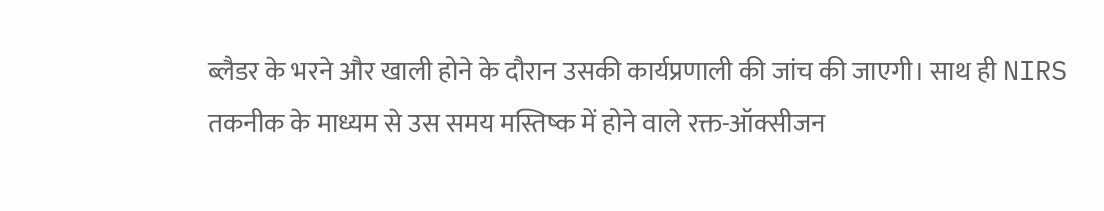ब्लैडर के भरने और खाली होने के दौरान उसकी कार्यप्रणाली की जांच की जाएगी। साथ ही NIRS तकनीक के माध्यम से उस समय मस्तिष्क में होने वाले रक्त-ऑक्सीजन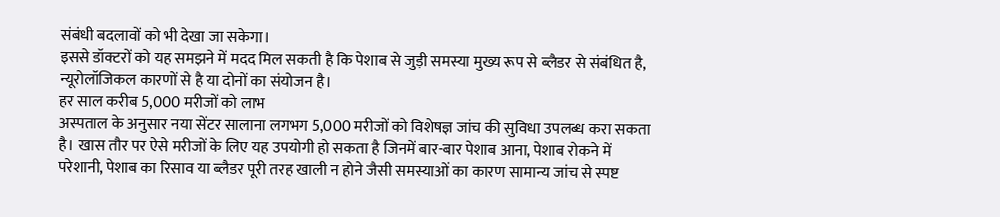संबंधी बदलावों को भी देखा जा सकेगा।
इससे डॉक्टरों को यह समझने में मदद मिल सकती है कि पेशाब से जुड़ी समस्या मुख्य रूप से ब्लैडर से संबंधित है, न्यूरोलॉजिकल कारणों से है या दोनों का संयोजन है।
हर साल करीब 5,000 मरीजों को लाभ
अस्पताल के अनुसार नया सेंटर सालाना लगभग 5,000 मरीजों को विशेषज्ञ जांच की सुविधा उपलब्ध करा सकता है। खास तौर पर ऐसे मरीजों के लिए यह उपयोगी हो सकता है जिनमें बार-बार पेशाब आना, पेशाब रोकने में परेशानी, पेशाब का रिसाव या ब्लैडर पूरी तरह खाली न होने जैसी समस्याओं का कारण सामान्य जांच से स्पष्ट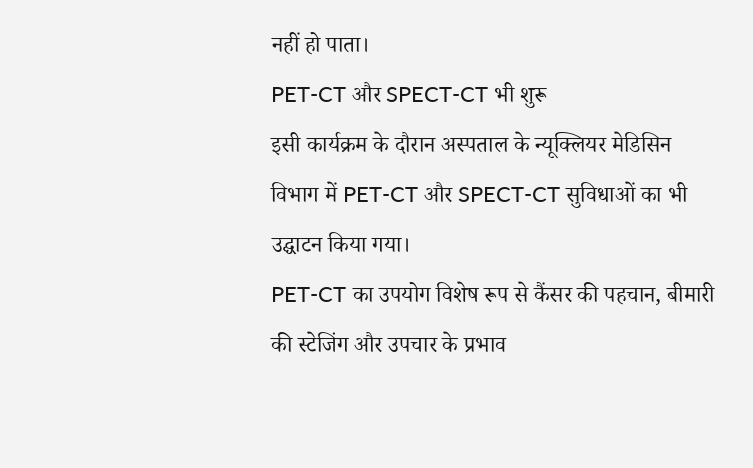नहीं हो पाता।
PET-CT और SPECT-CT भी शुरू
इसी कार्यक्रम के दौरान अस्पताल के न्यूक्लियर मेडिसिन विभाग में PET-CT और SPECT-CT सुविधाओं का भी उद्घाटन किया गया।
PET-CT का उपयोग विशेष रूप से कैंसर की पहचान, बीमारी की स्टेजिंग और उपचार के प्रभाव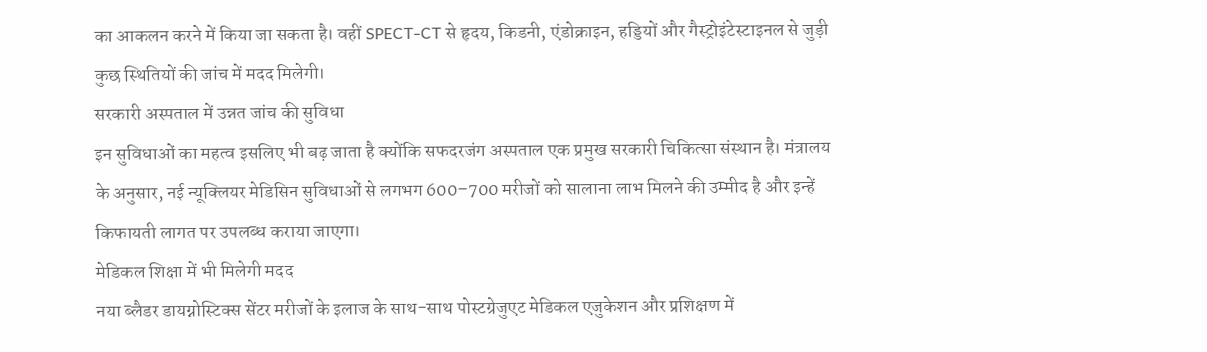का आकलन करने में किया जा सकता है। वहीं SPECT-CT से हृदय, किडनी, एंडोक्राइन, हड्डियों और गैस्ट्रोइंटेस्टाइनल से जुड़ी कुछ स्थितियों की जांच में मदद मिलेगी।
सरकारी अस्पताल में उन्नत जांच की सुविधा
इन सुविधाओं का महत्व इसलिए भी बढ़ जाता है क्योंकि सफदरजंग अस्पताल एक प्रमुख सरकारी चिकित्सा संस्थान है। मंत्रालय के अनुसार, नई न्यूक्लियर मेडिसिन सुविधाओं से लगभग 600–700 मरीजों को सालाना लाभ मिलने की उम्मीद है और इन्हें किफायती लागत पर उपलब्ध कराया जाएगा।
मेडिकल शिक्षा में भी मिलेगी मदद
नया ब्लैडर डायग्नोस्टिक्स सेंटर मरीजों के इलाज के साथ-साथ पोस्टग्रेजुएट मेडिकल एजुकेशन और प्रशिक्षण में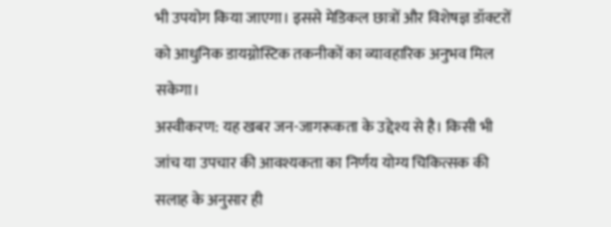भी उपयोग किया जाएगा। इससे मेडिकल छात्रों और विशेषज्ञ डॉक्टरों को आधुनिक डायग्नोस्टिक तकनीकों का व्यावहारिक अनुभव मिल सकेगा।
अस्वीकरण: यह खबर जन-जागरूकता के उद्देश्य से है। किसी भी जांच या उपचार की आवश्यकता का निर्णय योग्य चिकित्सक की सलाह के अनुसार ही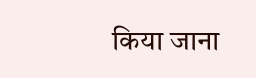किया जाना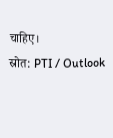चाहिए।
स्रोत: PTI / Outlook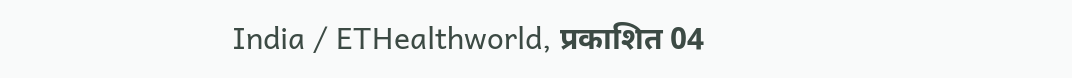India / ETHealthworld, प्रकाशित 04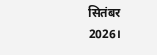सितंबर 2026।